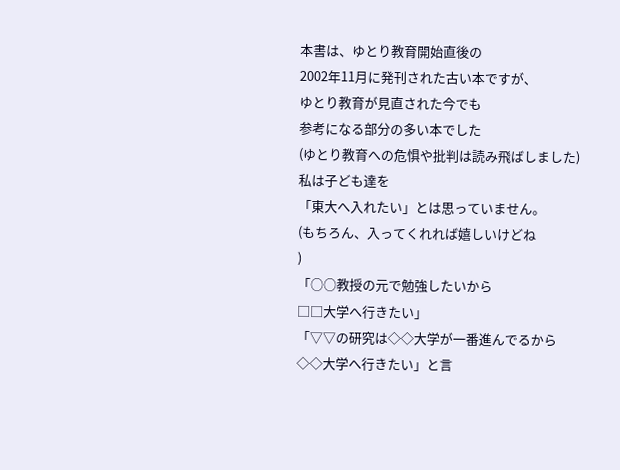本書は、ゆとり教育開始直後の
2002年11月に発刊された古い本ですが、
ゆとり教育が見直された今でも
参考になる部分の多い本でした
(ゆとり教育への危惧や批判は読み飛ばしました)
私は子ども達を
「東大へ入れたい」とは思っていません。
(もちろん、入ってくれれば嬉しいけどね
)
「○○教授の元で勉強したいから
□□大学へ行きたい」
「▽▽の研究は◇◇大学が一番進んでるから
◇◇大学へ行きたい」と言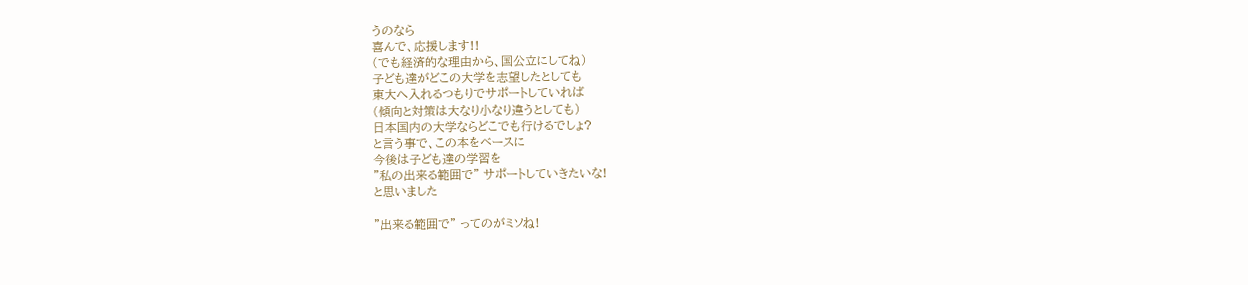うのなら
喜んで、応援します!!
(でも経済的な理由から、国公立にしてね)
子ども達がどこの大学を志望したとしても
東大へ入れるつもりでサポートしていれば
(傾向と対策は大なり小なり違うとしても)
日本国内の大学ならどこでも行けるでしょ?
と言う事で、この本をベースに
今後は子ども達の学習を
"私の出来る範囲で" サポートしていきたいな!
と思いました

"出来る範囲で" ってのがミソね!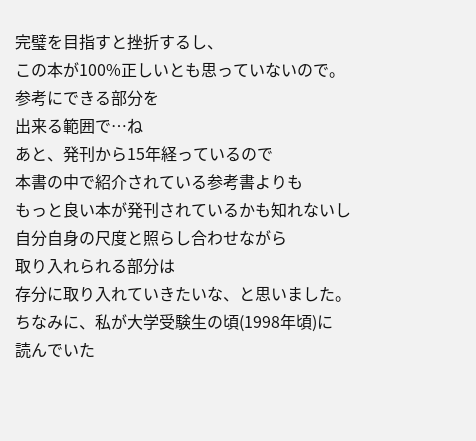完璧を目指すと挫折するし、
この本が100%正しいとも思っていないので。
参考にできる部分を
出来る範囲で…ね
あと、発刊から15年経っているので
本書の中で紹介されている参考書よりも
もっと良い本が発刊されているかも知れないし
自分自身の尺度と照らし合わせながら
取り入れられる部分は
存分に取り入れていきたいな、と思いました。
ちなみに、私が大学受験生の頃(1998年頃)に
読んでいた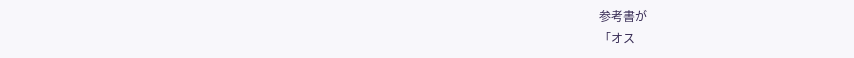参考書が
「オス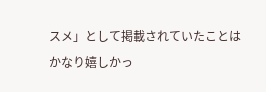スメ」として掲載されていたことは
かなり嬉しかっ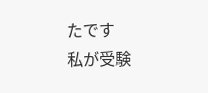たです
私が受験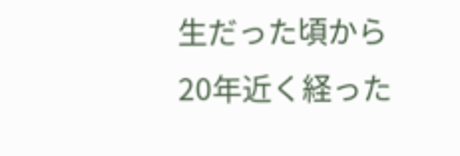生だった頃から
20年近く経った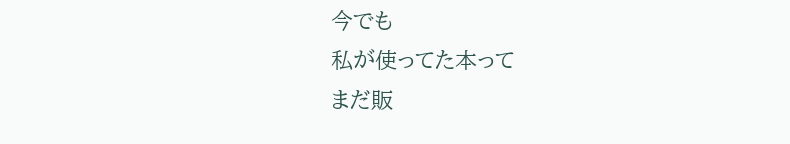今でも
私が使ってた本って
まだ販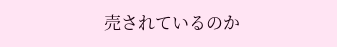売されているのか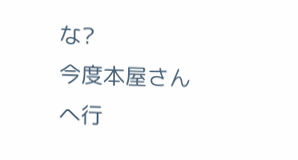な?
今度本屋さんへ行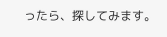ったら、探してみます。